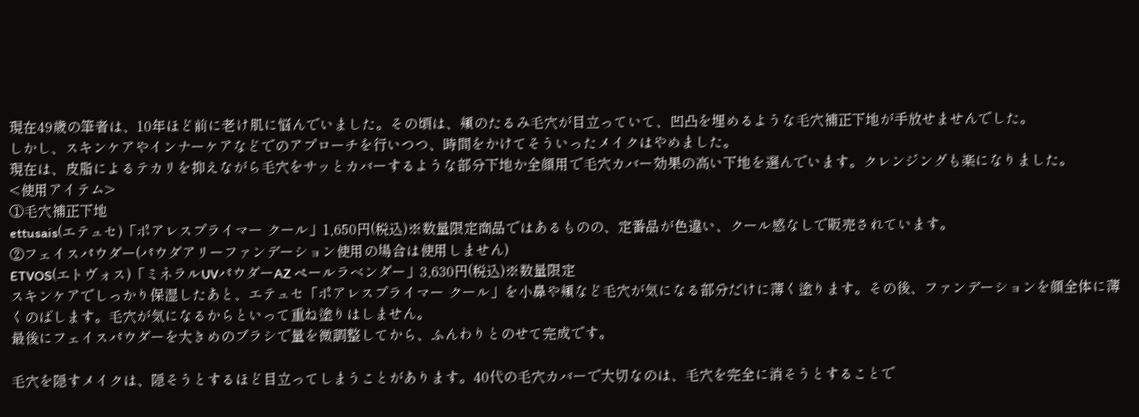現在49歳の筆者は、10年ほど前に老け肌に悩んでいました。その頃は、頬のたるみ毛穴が目立っていて、凹凸を埋めるような毛穴補正下地が手放せませんでした。
しかし、スキンケアやインナーケアなどでのアプローチを行いつつ、時間をかけてそういったメイクはやめました。
現在は、皮脂によるテカリを抑えながら毛穴をサッとカバーするような部分下地か全顔用で毛穴カバー効果の高い下地を選んでいます。クレンジングも楽になりました。
<使用アイテム>
①毛穴補正下地
ettusais(エテュセ)「ポアレスプライマー クール」1,650円(税込)※数量限定商品ではあるものの、定番品が色違い、クール感なしで販売されています。
②フェイスパウダー(パウダアリーファンデーション使用の場合は使用しません)
ETVOS(エトヴォス)「ミネラルUVパウダーAZ ペールラベンダー」3,630円(税込)※数量限定
スキンケアでしっかり保湿したあと、エテュセ「ポアレスプライマー クール」を小鼻や頬など毛穴が気になる部分だけに薄く塗ります。その後、ファンデーションを顔全体に薄くのばします。毛穴が気になるからといって重ね塗りはしません。
最後にフェイスパウダーを大きめのブラシで量を微調整してから、ふんわりとのせて完成です。

毛穴を隠すメイクは、隠そうとするほど目立ってしまうことがあります。40代の毛穴カバーで大切なのは、毛穴を完全に消そうとすることで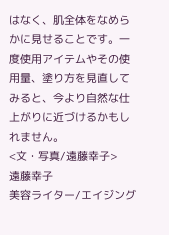はなく、肌全体をなめらかに見せることです。一度使用アイテムやその使用量、塗り方を見直してみると、今より自然な仕上がりに近づけるかもしれません。
<文・写真/遠藤幸子>
遠藤幸子
美容ライター/エイジング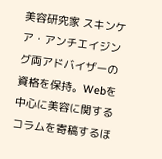美容研究家 スキンケア・アンチエイジング両アドバイザーの資格を保持。Webを中心に美容に関するコラムを寄稿するほ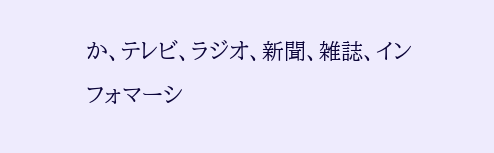か、テレビ、ラジオ、新聞、雑誌、インフォマーシ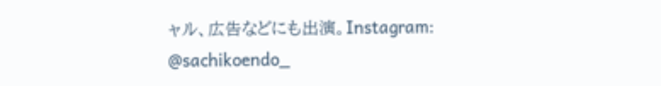ャル、広告などにも出演。Instagram:
@sachikoendo_